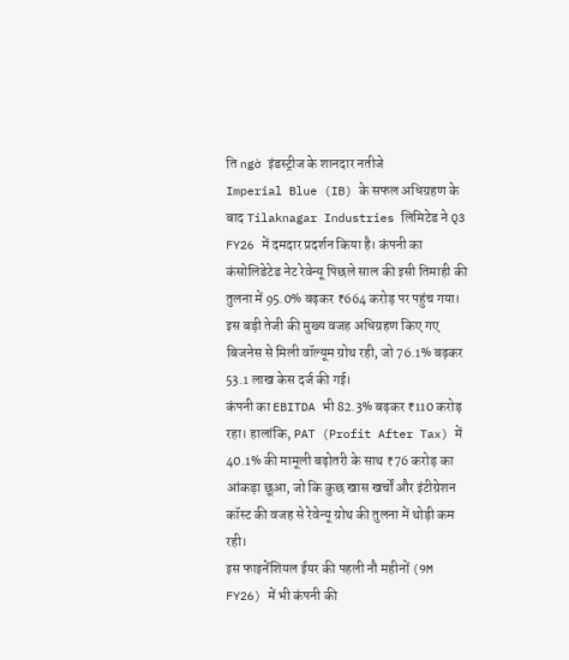ति ngờ इंडस्ट्रीज के शानदार नतीजे
Imperial Blue (IB) के सफल अधिग्रहण के बाद Tilaknagar Industries लिमिटेड ने Q3 FY26 में दमदार प्रदर्शन किया है। कंपनी का कंसोलिडेटेड नेट रेवेन्यू पिछले साल की इसी तिमाही की तुलना में 95.0% बढ़कर ₹664 करोड़ पर पहुंच गया। इस बड़ी तेजी की मुख्य वजह अधिग्रहण किए गए बिजनेस से मिली वॉल्यूम ग्रोथ रही, जो 76.1% बढ़कर 53.1 लाख केस दर्ज की गई।
कंपनी का EBITDA भी 82.3% बढ़कर ₹110 करोड़ रहा। हालांकि, PAT (Profit After Tax) में 40.1% की मामूली बढ़ोतरी के साथ ₹76 करोड़ का आंकड़ा छूआ, जो कि कुछ खास खर्चों और इंटीग्रेशन कॉस्ट की वजह से रेवेन्यू ग्रोथ की तुलना में थोड़ी कम रही।
इस फाइनेंशियल ईयर की पहली नौ महीनों (9M FY26) में भी कंपनी की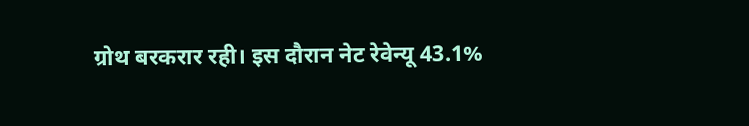ग्रोथ बरकरार रही। इस दौरान नेट रेवेन्यू 43.1%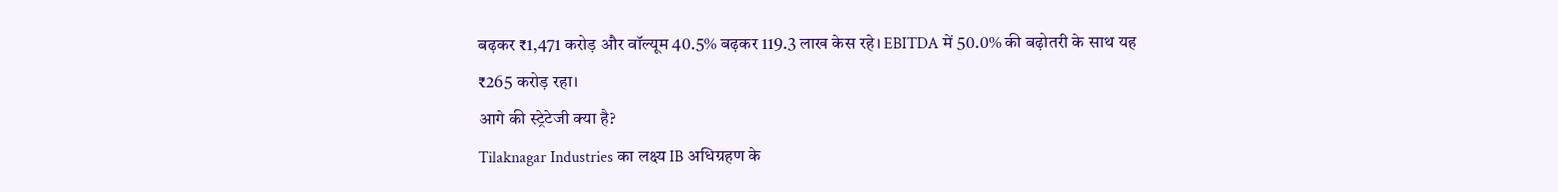बढ़कर ₹1,471 करोड़ और वॉल्यूम 40.5% बढ़कर 119.3 लाख केस रहे। EBITDA में 50.0% की बढ़ोतरी के साथ यह ₹265 करोड़ रहा।
आगे की स्ट्रेटेजी क्या है?
Tilaknagar Industries का लक्ष्य IB अधिग्रहण के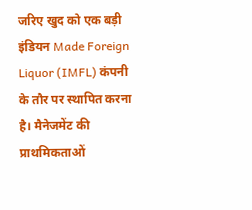जरिए खुद को एक बड़ी इंडियन Made Foreign Liquor (IMFL) कंपनी के तौर पर स्थापित करना है। मैनेजमेंट की प्राथमिकताओं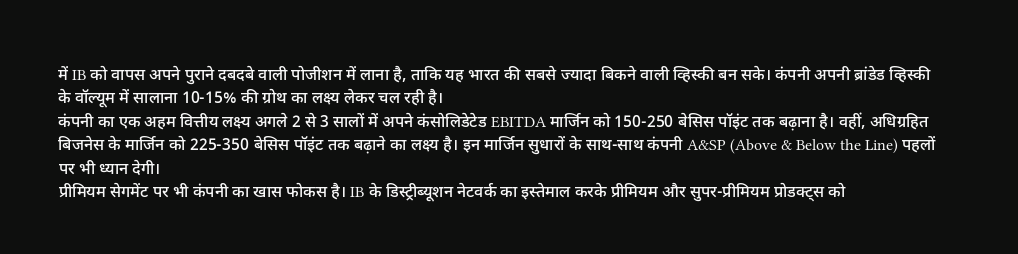में IB को वापस अपने पुराने दबदबे वाली पोजीशन में लाना है, ताकि यह भारत की सबसे ज्यादा बिकने वाली व्हिस्की बन सके। कंपनी अपनी ब्रांडेड व्हिस्की के वॉल्यूम में सालाना 10-15% की ग्रोथ का लक्ष्य लेकर चल रही है।
कंपनी का एक अहम वित्तीय लक्ष्य अगले 2 से 3 सालों में अपने कंसोलिडेटेड EBITDA मार्जिन को 150-250 बेसिस पॉइंट तक बढ़ाना है। वहीं, अधिग्रहित बिजनेस के मार्जिन को 225-350 बेसिस पॉइंट तक बढ़ाने का लक्ष्य है। इन मार्जिन सुधारों के साथ-साथ कंपनी A&SP (Above & Below the Line) पहलों पर भी ध्यान देगी।
प्रीमियम सेगमेंट पर भी कंपनी का खास फोकस है। IB के डिस्ट्रीब्यूशन नेटवर्क का इस्तेमाल करके प्रीमियम और सुपर-प्रीमियम प्रोडक्ट्स को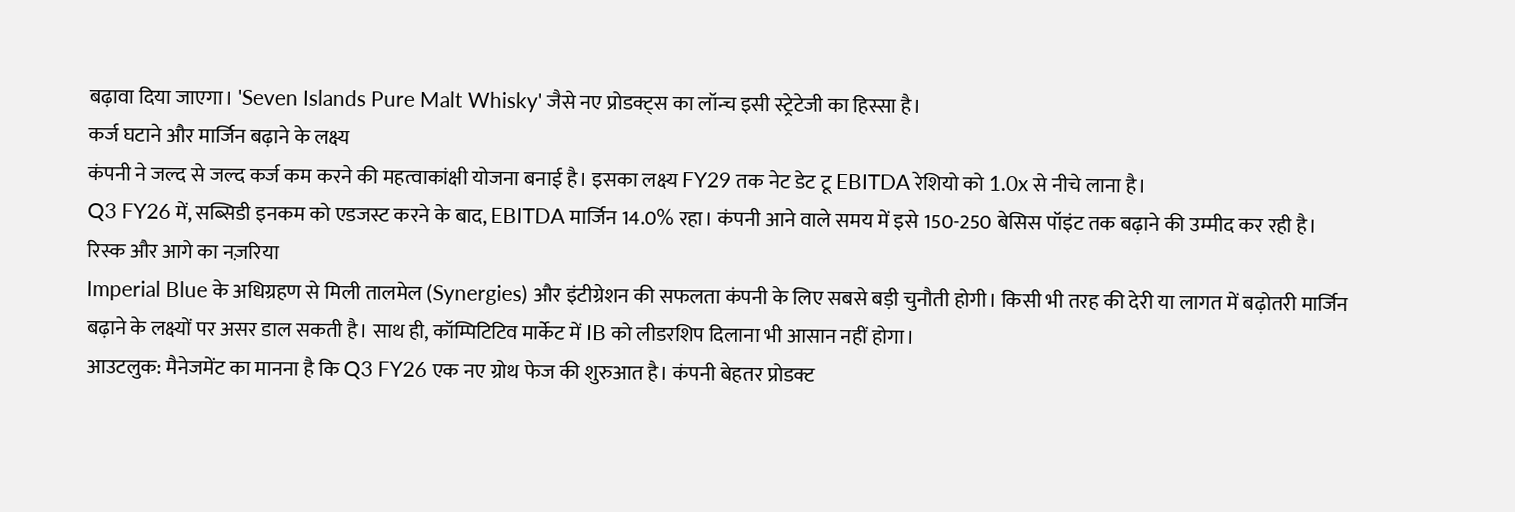बढ़ावा दिया जाएगा। 'Seven Islands Pure Malt Whisky' जैसे नए प्रोडक्ट्स का लॉन्च इसी स्ट्रेटेजी का हिस्सा है।
कर्ज घटाने और मार्जिन बढ़ाने के लक्ष्य
कंपनी ने जल्द से जल्द कर्ज कम करने की महत्वाकांक्षी योजना बनाई है। इसका लक्ष्य FY29 तक नेट डेट टू EBITDA रेशियो को 1.0x से नीचे लाना है।
Q3 FY26 में, सब्सिडी इनकम को एडजस्ट करने के बाद, EBITDA मार्जिन 14.0% रहा। कंपनी आने वाले समय में इसे 150-250 बेसिस पॉइंट तक बढ़ाने की उम्मीद कर रही है।
रिस्क और आगे का नज़रिया
Imperial Blue के अधिग्रहण से मिली तालमेल (Synergies) और इंटीग्रेशन की सफलता कंपनी के लिए सबसे बड़ी चुनौती होगी। किसी भी तरह की देरी या लागत में बढ़ोतरी मार्जिन बढ़ाने के लक्ष्यों पर असर डाल सकती है। साथ ही, कॉम्पिटिटिव मार्केट में IB को लीडरशिप दिलाना भी आसान नहीं होगा।
आउटलुक: मैनेजमेंट का मानना है कि Q3 FY26 एक नए ग्रोथ फेज की शुरुआत है। कंपनी बेहतर प्रोडक्ट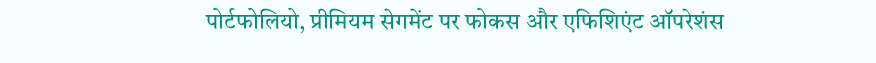पोर्टफोलियो, प्रीमियम सेगमेंट पर फोकस और एफिशिएंट ऑपरेशंस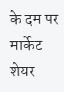के दम पर मार्केट शेयर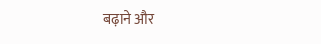बढ़ाने और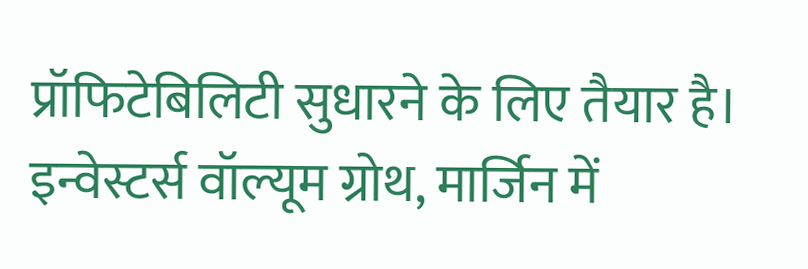प्रॉफिटेबिलिटी सुधारने के लिए तैयार है। इन्वेस्टर्स वॉल्यूम ग्रोथ, मार्जिन में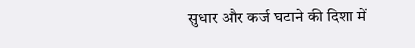सुधार और कर्ज घटाने की दिशा में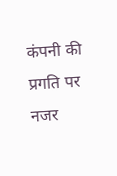कंपनी की प्रगति पर नजर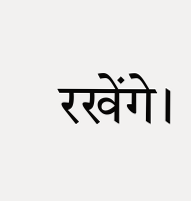रखेंगे।